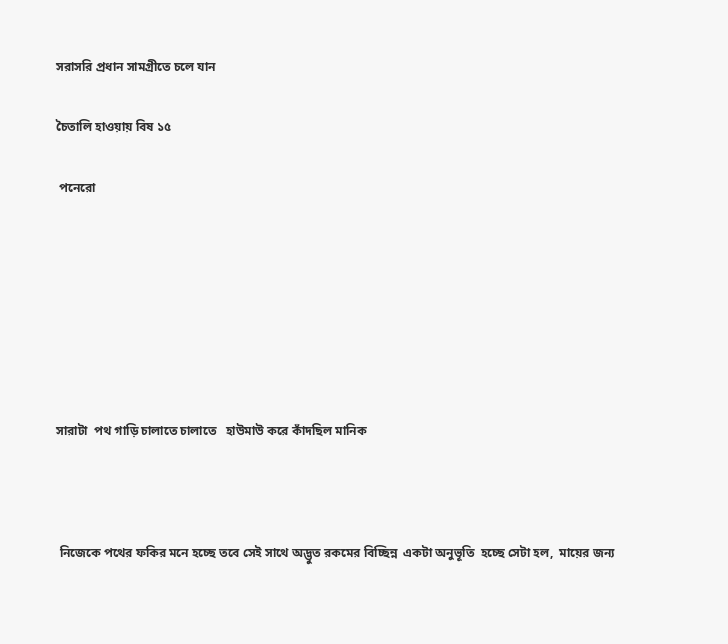সরাসরি প্রধান সামগ্রীতে চলে যান

চৈতালি হাওয়ায় বিষ ১৫

 পনেরো







সারাটা  পথ গাড়ি চালাতে চালাতে   হাউমাউ করে কাঁদছিল মানিক



 নিজেকে পথের ফকির মনে হচ্ছে তবে সেই সাথে অদ্ভুত রকমের বিচ্ছিন্ন  একটা অনুভূতি  হচ্ছে সেটা হল,  মায়ের জন্য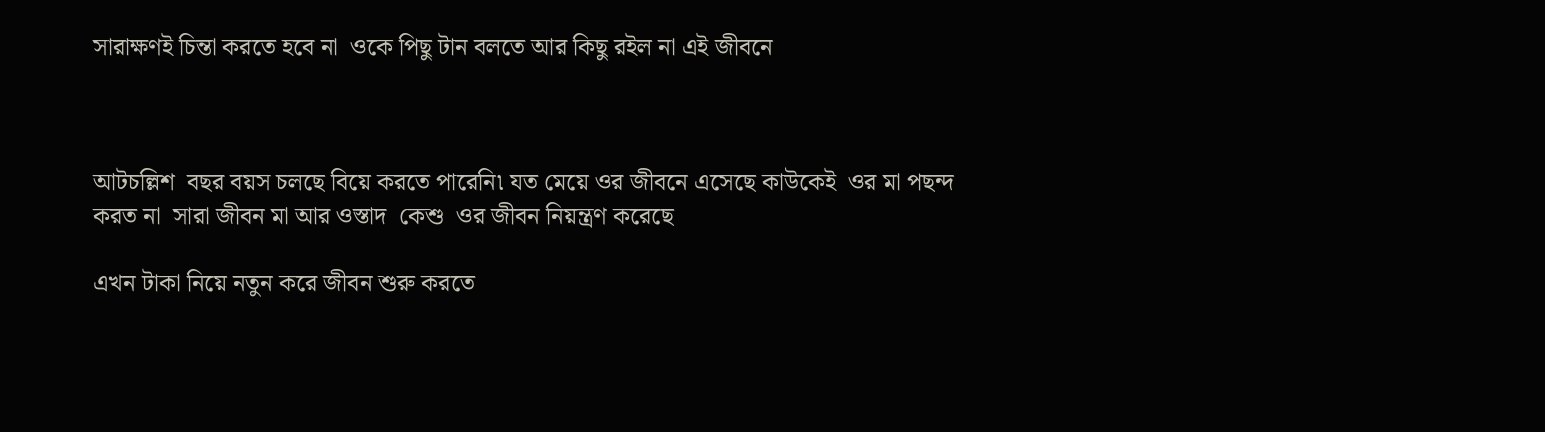সারাক্ষণই চিন্তা করতে হবে না  ওকে পিছু টান বলতে আর কিছু রইল না এই জীবনে



আটচল্লিশ  বছর বয়স চলছে বিয়ে করতে পারেনি৷ যত মেয়ে ওর জীবনে এসেছে কাউকেই  ওর মা পছন্দ করত না  সারা জীবন মা আর ওস্তাদ  কেশু  ওর জীবন নিয়ন্ত্রণ করেছে

এখন টাকা নিয়ে নতুন করে জীবন শুরু করতে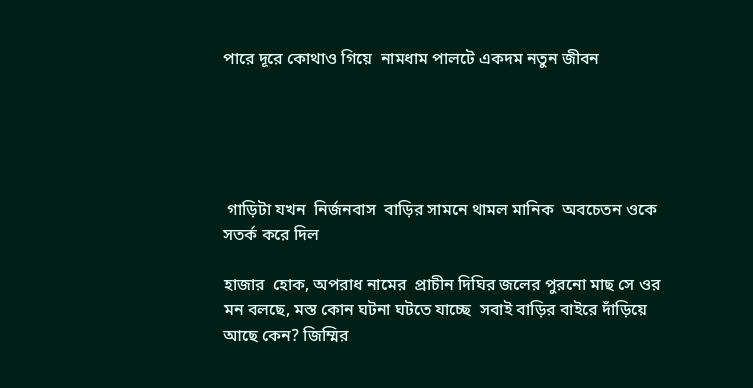পারে দূরে কোথাও গিয়ে  নামধাম পালটে একদম নতুন জীবন





 গাড়িটা যখন  নির্জনবাস  বাড়ির সামনে থামল মানিক  অবচেতন ওকে সতর্ক করে দিল

হাজার  হোক, অপরাধ নামের  প্রাচীন দিঘির জলের পুরনো মাছ সে ওর মন বলছে, মস্ত কোন ঘটনা ঘটতে যাচ্ছে  সবাই বাড়ির বাইরে দাঁড়িয়ে আছে কেন? জিম্মির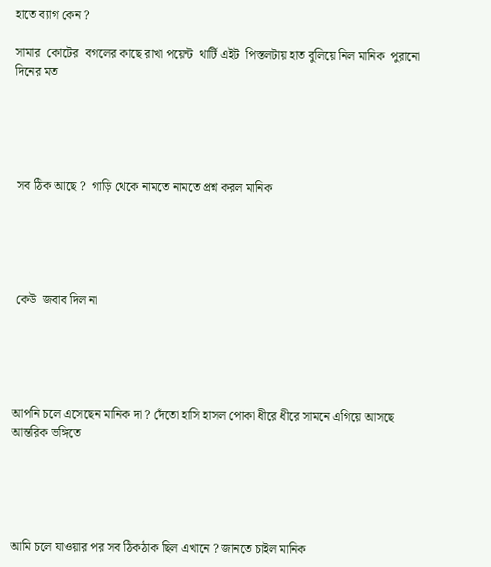হাতে ব্যাগ কেন ?

সামার  কোটের  বগলের কাছে রাখা পয়েন্ট  থার্টি এইট  পিস্তলটায় হাত বুলিয়ে নিল মানিক  পুরানো দিনের মত





 সব ঠিক আছে ?  গাড়ি থেকে নামতে নামতে প্রশ্ন করল মানিক





 কেউ  জবাব দিল না





আপনি চলে এসেছেন মানিক দা ? দেঁতো হাসি হাসল পোকা ধীরে ধীরে সামনে এগিয়ে আসছে আন্তরিক ভঙ্গিতে





আমি চলে যাওয়ার পর সব ঠিকঠাক ছিল এখানে ? জানতে চাইল মানিক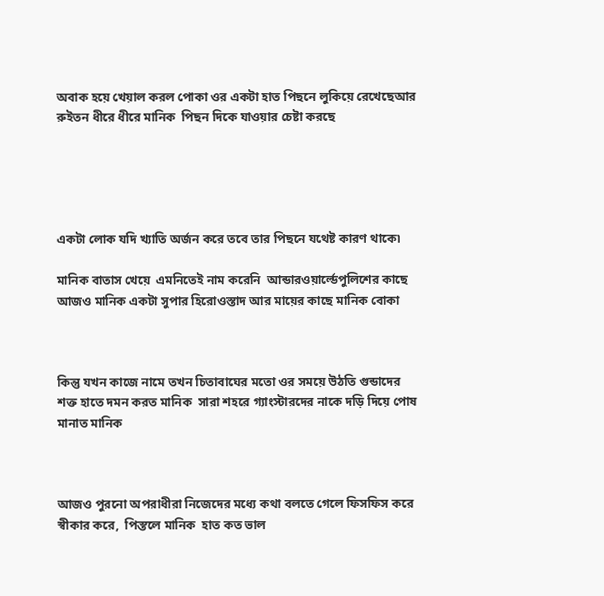অবাক হয়ে খেয়াল করল পোকা ওর একটা হাত পিছনে লুকিয়ে রেখেছেআর রুইতন ধীরে ধীরে মানিক  পিছন দিকে যাওয়ার চেষ্টা করছে





একটা লোক যদি খ্যাতি অর্জন করে তবে তার পিছনে যথেষ্ট কারণ থাকে৷

মানিক বাতাস খেয়ে  এমনিতেই নাম করেনি  আন্ডারওয়ার্ল্ডেপুলিশের কাছে আজও মানিক একটা সুপার হিরোওস্তাদ আর মায়ের কাছে মানিক বোকা



কিন্তু যখন কাজে নামে তখন চিতাবাঘের মতো ওর সময়ে উঠতি গুন্ডাদের শক্ত হাতে দমন করত মানিক  সারা শহরে গ্যাংস্টারদের নাকে দড়ি দিয়ে পোষ মানাত মানিক



আজও পুরনো অপরাধীরা নিজেদের মধ্যে কথা বলতে গেলে ফিসফিস করে  স্বীকার করে,  পিস্তলে মানিক  হাত কত ভাল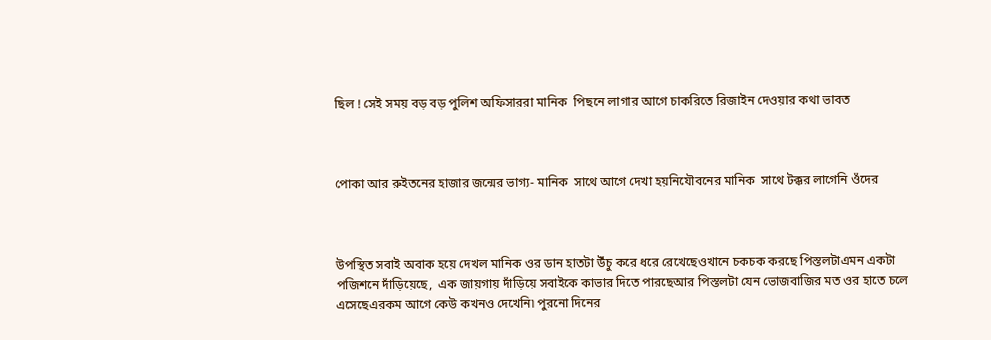ছিল ! সেই সময় বড় বড় পুলিশ অফিসাররা মানিক  পিছনে লাগার আগে চাকরিতে রিজাইন দেওয়ার কথা ভাবত



পোকা আর রুইতনের হাজার জন্মের ভাগ্য- মানিক  সাথে আগে দেখা হয়নিযৌবনের মানিক  সাথে টক্কর লাগেনি ওঁদের



উপস্থিত সবাই অবাক হয়ে দেখল মানিক ওর ডান হাতটা উঁচু করে ধরে রেখেছেওখানে চকচক করছে পিস্তলটাএমন একটা পজিশনে দাঁড়িয়েছে,  এক জায়গায় দাঁড়িয়ে সবাইকে কাভার দিতে পারছেআর পিস্তলটা যেন ভোজবাজির মত ওর হাতে চলে এসেছেএরকম আগে কেউ কখনও দেখেনি৷ পুরনো দিনের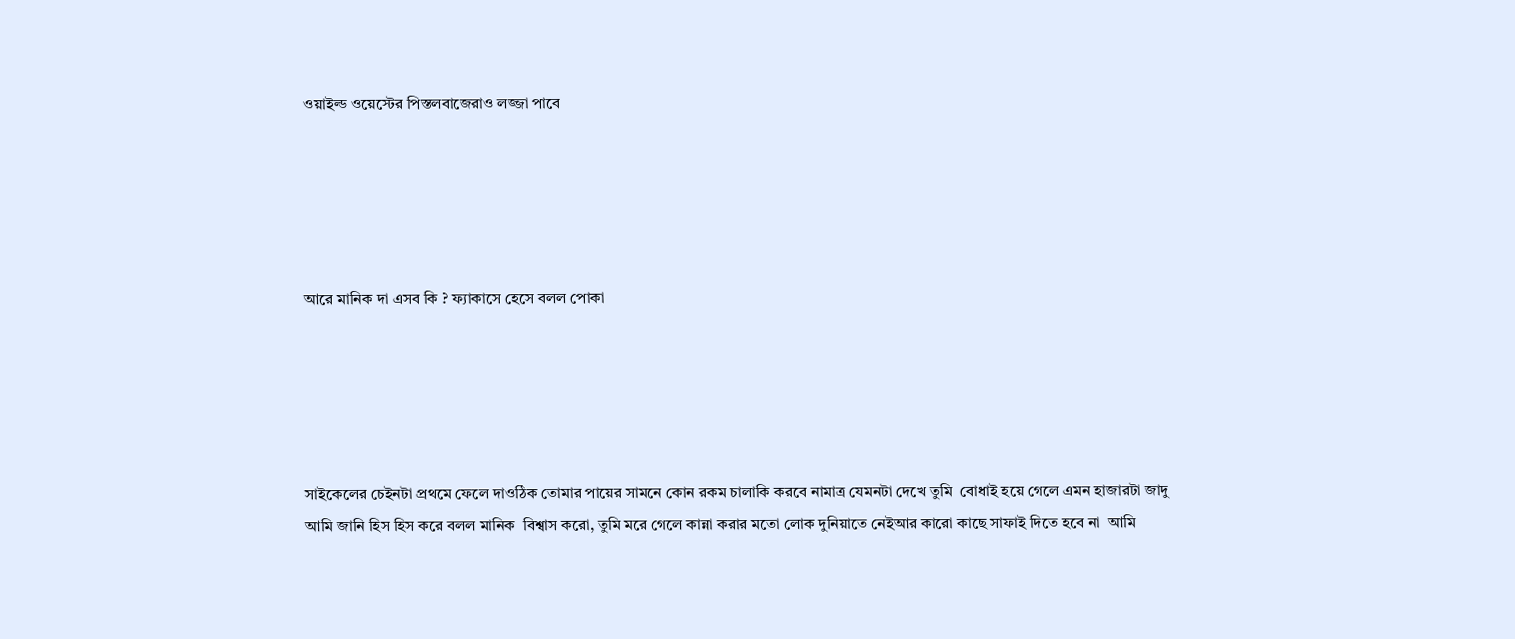ওয়াইল্ড ওয়েস্টের পিস্তলবাজেরাও লজ্জা পাবে





আরে মানিক দা এসব কি ? ফ্যাকাসে হেসে বলল পোকা





সাইকেলের চেইনটা প্রথমে ফেলে দাওঠিক তোমার পায়ের সামনে কোন রকম চালাকি করবে নামাত্র যেমনটা দেখে তুমি  বোধাই হয়ে গেলে এমন হাজারটা জাদু আমি জানি হিস হিস করে বলল মানিক  বিশ্বাস করো, তুমি মরে গেলে কান্না করার মতো লোক দুনিয়াতে নেইআর কারো কাছে সাফাই দিতে হবে না  আমি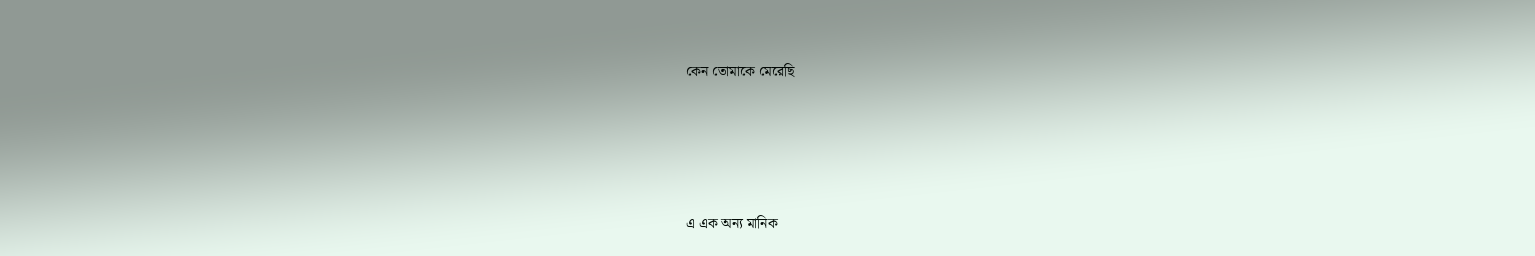কেন তোমাকে মেরেছি





এ এক অন্য মানিক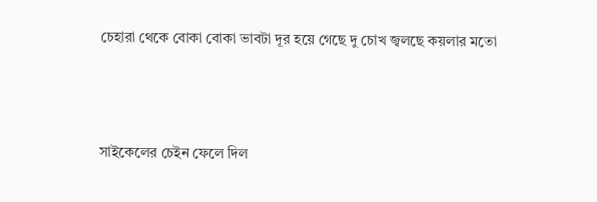চেহারা থেকে বোকা বোকা ভাবটা দূর হয়ে গেছে দু চোখ জ্বলছে কয়লার মতো



সাইকেলের চেইন ফেলে দিল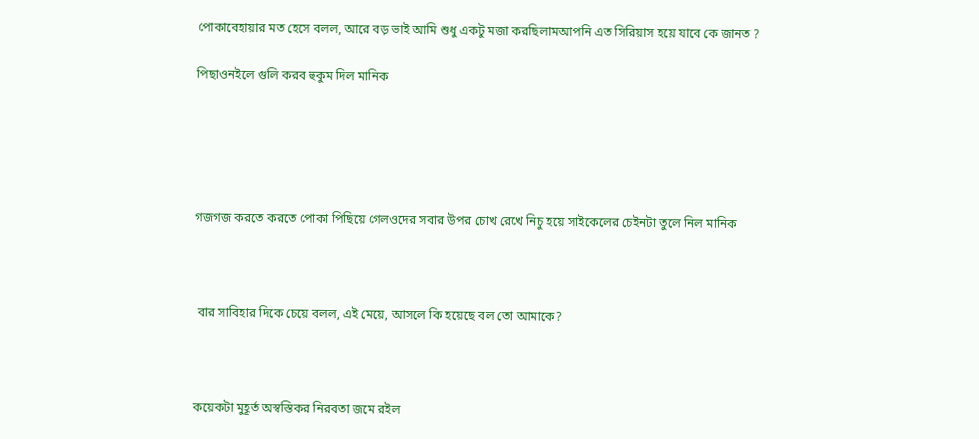পোকাবেহায়ার মত হেসে বলল, আরে বড় ভাই আমি শুধু একটু মজা করছিলামআপনি এত সিরিয়াস হয়ে যাবে কে জানত ?

পিছাওনইলে গুলি করব হুকুম দিল মানিক





গজগজ করতে করতে পোকা পিছিয়ে গেলওদের সবার উপর চোখ রেখে নিচু হয়ে সাইকেলের চেইনটা তুলে নিল মানিক



 বার সাবিহার দিকে চেয়ে বলল, এই মেয়ে, আসলে কি হয়েছে বল তো আমাকে?



কয়েকটা মুহূর্ত অস্বস্তিকর নিরবতা জমে রইল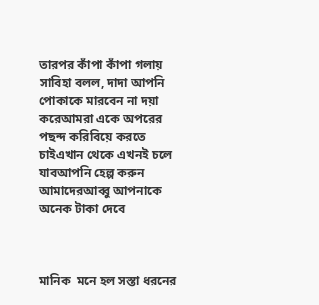তারপর কাঁপা কাঁপা গলায় সাবিহা বলল, দাদা আপনি পোকাকে মারবেন না দয়া করেআমরা একে অপরের পছন্দ করিবিয়ে করতে চাইএখান থেকে এখনই চলে যাবআপনি হেল্প করুন আমাদেরআব্বু আপনাকে অনেক টাকা দেবে



মানিক  মনে হল সস্তা ধরনের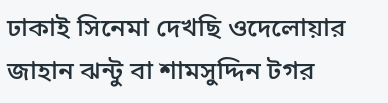ঢাকাই সিনেমা দেখছি ওদেলোয়ার জাহান ঝন্টু বা শামসুদ্দিন টগর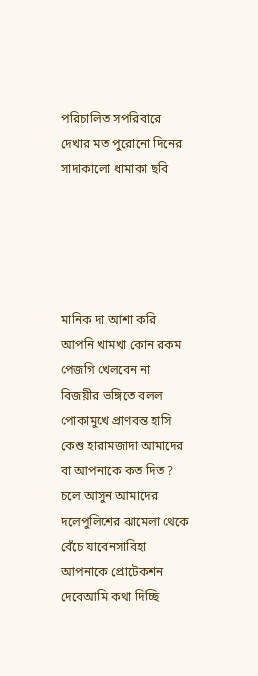পরিচালিত সপরিবারে দেখার মত পুরোনো দিনের সাদাকালো ধামাকা ছবি





মানিক দা আশা করি আপনি খামখা কোন রকম পেজগি খেলবেন না  বিজয়ীর ভঙ্গিতে বলল পোকামুখে প্রাণবন্ত হাসি কেশু হারামজাদা আমাদের বা আপনাকে কত দিত ? চলে আসুন আমাদের দলেপুলিশের ঝামেলা থেকে বেঁচে যাবেনসাবিহা আপনাকে প্রোটেকশন দেবেআমি কথা দিচ্ছি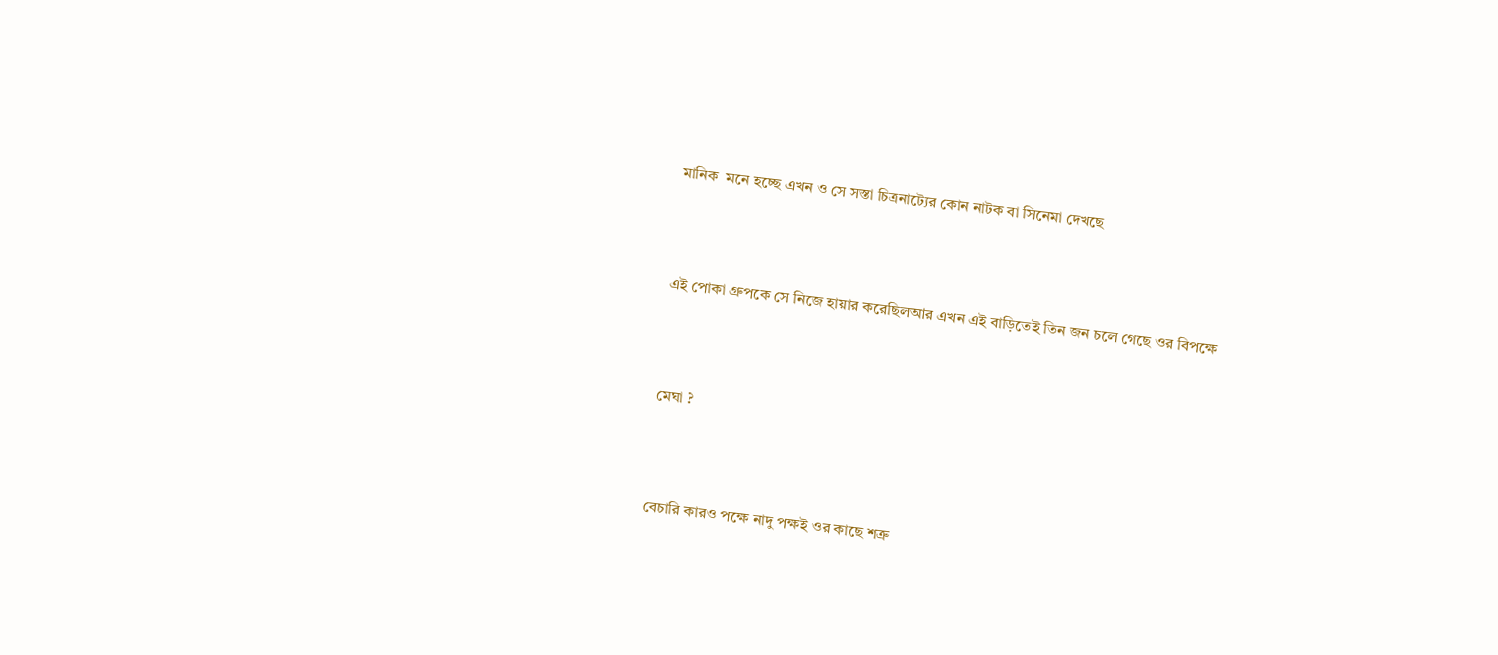মানিক  মনে হচ্ছে এখন ও সে সস্তা চিত্রনাট্যের কোন নাটক বা সিনেমা দেখছে



এই পোকা গ্রুপকে সে নিজে হায়ার করেছিলআর এখন এই বাড়িতেই তিন জন চলে গেছে ওর বিপক্ষে



মেঘা ?



বেচারি কারও পক্ষে নাদু পক্ষই ওর কাছে শত্রু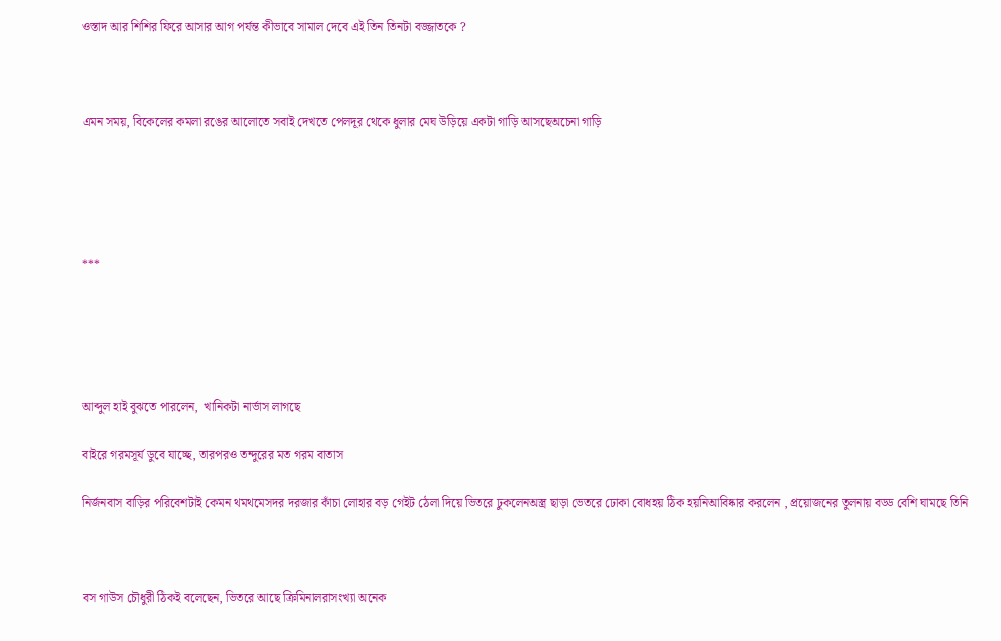ওস্তাদ আর শিশির ফিরে আসার আগ পর্যন্ত কীভাবে সামাল দেবে এই তিন তিনটা বজ্জাতকে ?



এমন সময়, বিকেলের কমলা রঙের আলোতে সবাই দেখতে পেলদূর থেকে ধুলার মেঘ উড়িয়ে একটা গাড়ি আসছেঅচেনা গাড়ি





***





আব্দুল হাই বুঝতে পারলেন,  খানিকটা নার্ভাস লাগছে

বাইরে গরমসূর্য ডুবে যাচ্ছে, তারপরও তন্দুরের মত গরম বাতাস

নির্জনবাস বাড়ির পরিবেশটাই কেমন থমথমেসদর দরজার কাঁচা লোহার বড় গেইট ঠেলা দিয়ে ভিতরে ঢুকলেনঅস্ত্র ছাড়া ভেতরে ঢোকা বোধহয় ঠিক হয়নিআবিষ্কার করলেন , প্রয়োজনের তুলনায় বড্ড বেশি ঘামছে তিনি



বস গাউস চৌধুরী ঠিকই বলেছেন, ভিতরে আছে ক্রিমিনালরাসংখ্যা অনেক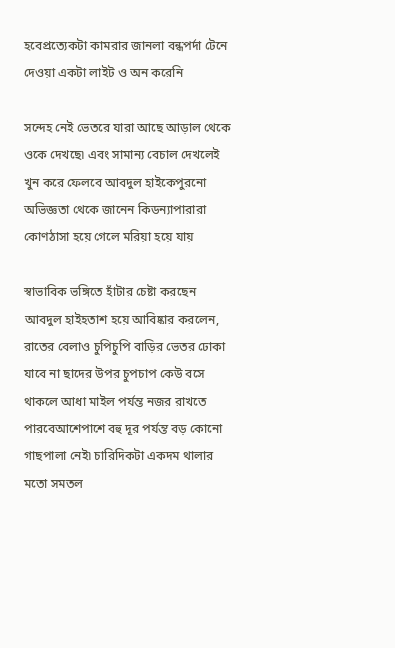হবেপ্রত্যেকটা কামরার জানলা বন্ধপর্দা টেনে দেওয়া একটা লাইট ও অন করেনি

সন্দেহ নেই ভেতরে যারা আছে আড়াল থেকে ওকে দেখছে৷ এবং সামান্য বেচাল দেখলেই খুন করে ফেলবে আবদুল হাইকেপুরনো অভিজ্ঞতা থেকে জানেন কিডন্যাপারারা কোণঠাসা হয়ে গেলে মরিয়া হয়ে যায়

স্বাভাবিক ভঙ্গিতে হাঁটার চেষ্টা করছেন আবদুল হাইহতাশ হয়ে আবিষ্কার করলেন, রাতের বেলাও চুপিচুপি বাড়ির ভেতর ঢোকা যাবে না ছাদের উপর চুপচাপ কেউ বসে থাকলে আধা মাইল পর্যন্ত নজর রাখতে পারবেআশেপাশে বহু দূর পর্যন্ত বড় কোনো গাছপালা নেই৷ চারিদিকটা একদম থালার মতো সমতল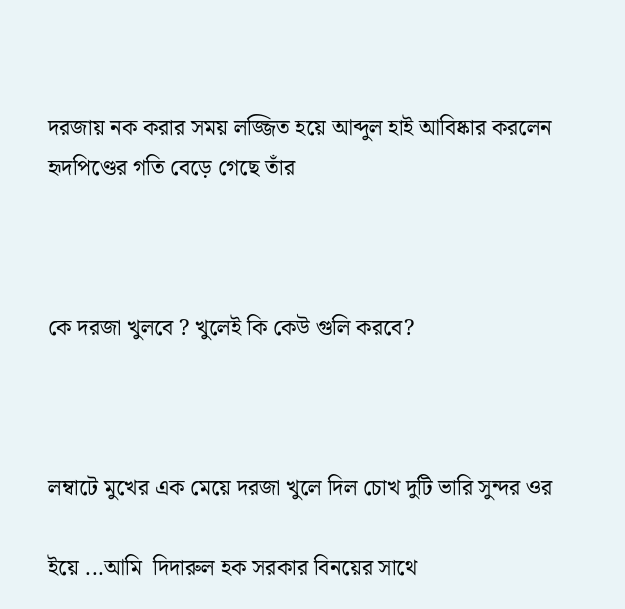দরজায় নক করার সময় লজ্জিত হয়ে আব্দুল হাই আবিষ্কার করলেন হৃদপিণ্ডের গতি বেড়ে গেছে তাঁর



কে দরজা খুলবে ? খুলেই কি কেউ গুলি করবে?



লম্বাটে মুখের এক মেয়ে দরজা খুলে দিল চোখ দুটি ভারি সুন্দর ওর

ইয়ে ...আমি  দিদারুল হক সরকার বিনয়ের সাথে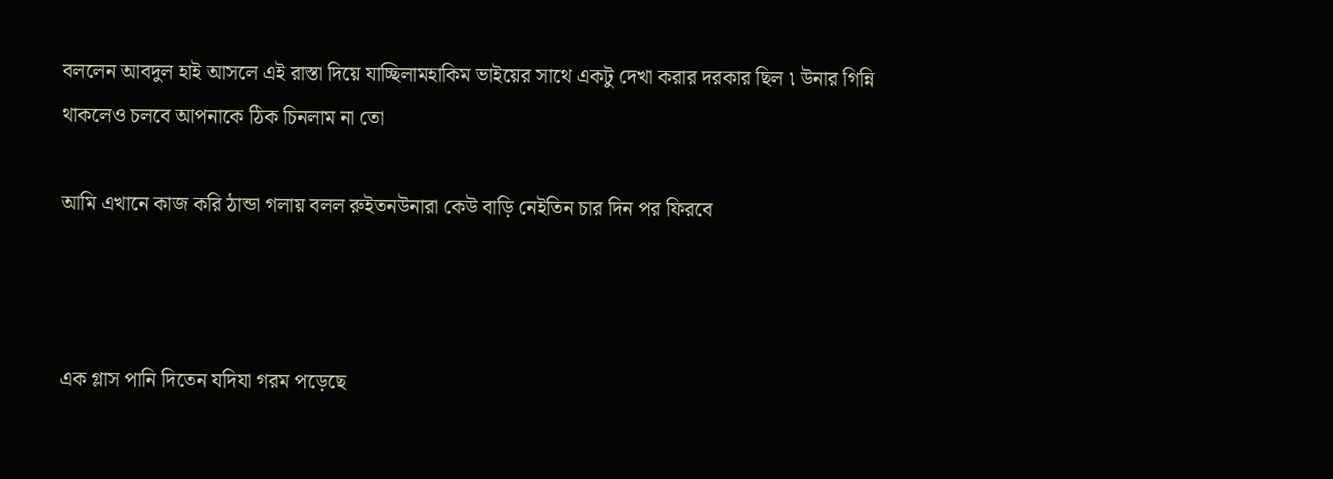বললেন আবদুল হাই আসলে এই রাস্তা দিয়ে যাচ্ছিলামহাকিম ভাইয়ের সাথে একটু দেখা করার দরকার ছিল ৷ উনার গিন্নি থাকলেও চলবে আপনাকে ঠিক চিনলাম না তো

আমি এখানে কাজ করি ঠান্ডা গলায় বলল রুইতনউনারা কেউ বাড়ি নেইতিন চার দিন পর ফিরবে



এক গ্লাস পানি দিতেন যদিযা গরম পড়েছে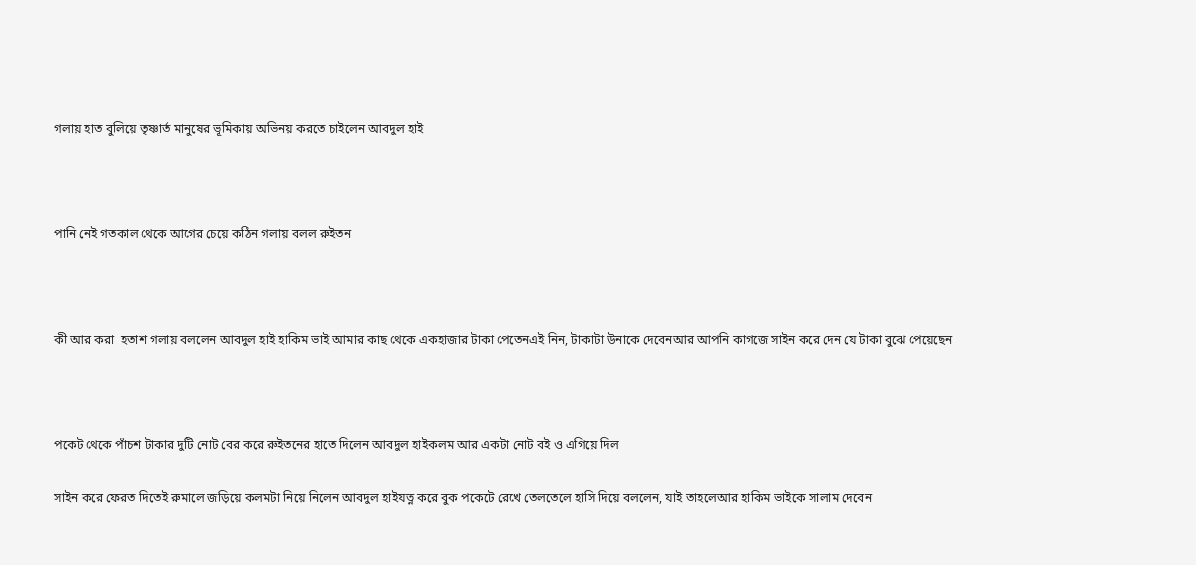গলায় হাত বুলিয়ে তৃষ্ণার্ত মানুষের ভূমিকায় অভিনয় করতে চাইলেন আবদুল হাই



পানি নেই গতকাল থেকে আগের চেয়ে কঠিন গলায় বলল রুইতন



কী আর করা  হতাশ গলায় বললেন আবদুল হাই হাকিম ভাই আমার কাছ থেকে একহাজার টাকা পেতেনএই নিন, টাকাটা উনাকে দেবেনআর আপনি কাগজে সাইন করে দেন যে টাকা বুঝে পেয়েছেন



পকেট থেকে পাঁচশ টাকার দুটি নোট বের করে রুইতনের হাতে দিলেন আবদুল হাইকলম আর একটা নোট বই ও এগিয়ে দিল

সাইন করে ফেরত দিতেই রুমালে জড়িয়ে কলমটা নিয়ে নিলেন আবদুল হাইযত্ন করে বুক পকেটে রেখে তেলতেলে হাসি দিয়ে বললেন, যাই তাহলেআর হাকিম ভাইকে সালাম দেবেন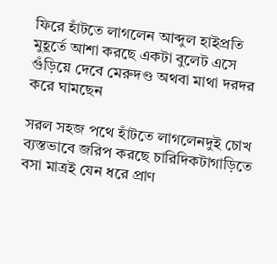ফিরে হাঁটতে লাগলেন আব্দুল হাইপ্রতি মুহূর্তে আশা করছে একটা বুলেট এসে গুঁড়িয়ে দেবে মেরুদণ্ড অথবা মাথা দরদর করে ঘামছেন

সরল সহজ পথে হাঁটতে লাগলেনদুই চোখ ব্যস্তভাবে জরিপ করছে চারিদিকটাগাড়িতে বসা মাত্রই যেন ধরে প্রাণ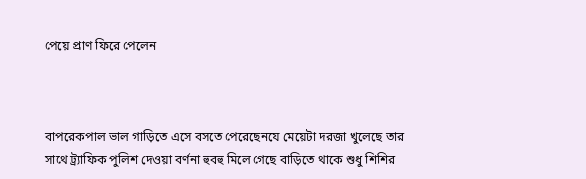পেয়ে প্রাণ ফিরে পেলেন



বাপরেকপাল ভাল গাড়িতে এসে বসতে পেরেছেনযে মেয়েটা দরজা খুলেছে তার সাথে ট্র্যাফিক পুলিশ দেওয়া বর্ণনা হুবহু মিলে গেছে বাড়িতে থাকে শুধু শিশির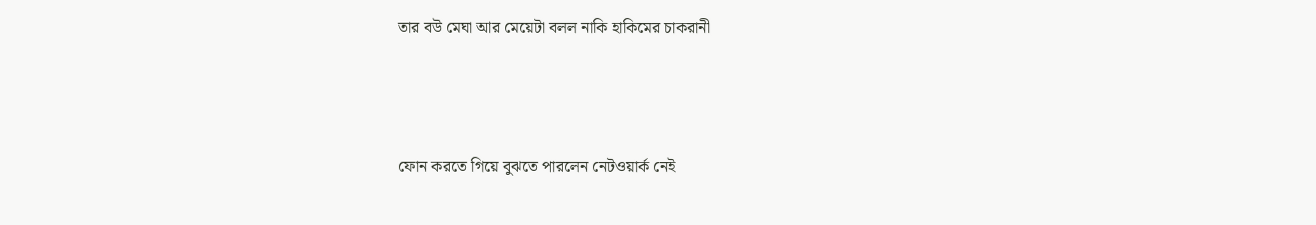তার বউ মেঘা আর মেয়েটা বলল নাকি হাকিমের চাকরানী



ফোন করতে গিয়ে বুঝতে পারলেন নেটওয়ার্ক নেই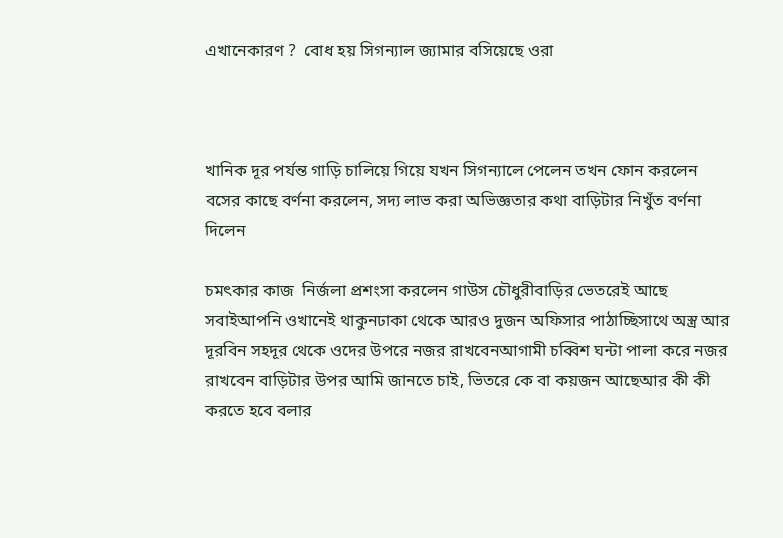এখানেকারণ ?  বোধ হয় সিগন্যাল জ্যামার বসিয়েছে ওরা



খানিক দূর পর্যন্ত গাড়ি চালিয়ে গিয়ে যখন সিগন্যালে পেলেন তখন ফোন করলেন বসের কাছে বর্ণনা করলেন, সদ্য লাভ করা অভিজ্ঞতার কথা বাড়িটার নিখুঁত বর্ণনা দিলেন

চমৎকার কাজ  নির্জলা প্রশংসা করলেন গাউস চৌধুরীবাড়ির ভেতরেই আছে সবাইআপনি ওখানেই থাকুনঢাকা থেকে আরও দুজন অফিসার পাঠাচ্ছিসাথে অস্ত্র আর দূরবিন সহদূর থেকে ওদের উপরে নজর রাখবেনআগামী চব্বিশ ঘন্টা পালা করে নজর রাখবেন বাড়িটার উপর আমি জানতে চাই, ভিতরে কে বা কয়জন আছেআর কী কী করতে হবে বলার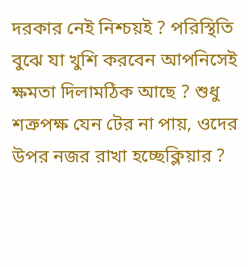দরকার নেই নিশ্চয়ই ? পরিস্থিতি বুঝে যা খুশি করবেন আপনিসেই ক্ষমতা দিলামঠিক আছে ? শুধু শত্রুপক্ষ যেন টের না পায়, ওদের উপর নজর রাখা হচ্ছেক্লিয়ার ?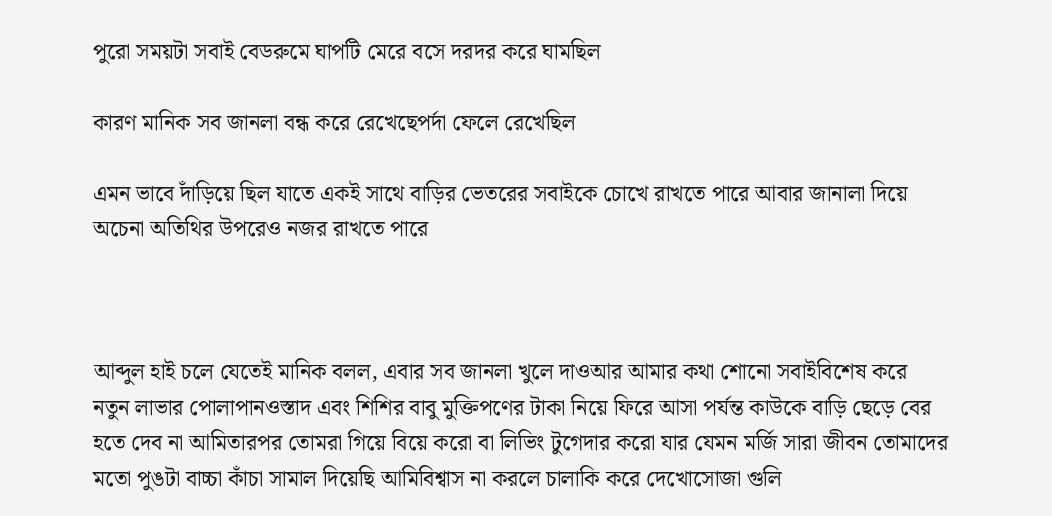পুরো সময়টা সবাই বেডরুমে ঘাপটি মেরে বসে দরদর করে ঘামছিল

কারণ মানিক সব জানলা বন্ধ করে রেখেছেপর্দা ফেলে রেখেছিল

এমন ভাবে দাঁড়িয়ে ছিল যাতে একই সাথে বাড়ির ভেতরের সবাইকে চোখে রাখতে পারে আবার জানালা দিয়ে অচেনা অতিথির উপরেও নজর রাখতে পারে



আব্দুল হাই চলে যেতেই মানিক বলল, এবার সব জানলা খুলে দাওআর আমার কথা শোনো সবাইবিশেষ করে নতুন লাভার পোলাপানওস্তাদ এবং শিশির বাবু মুক্তিপণের টাকা নিয়ে ফিরে আসা পর্যন্ত কাউকে বাড়ি ছেড়ে বের হতে দেব না আমিতারপর তোমরা গিয়ে বিয়ে করো বা লিভিং টুগেদার করো যার যেমন মর্জি সারা জীবন তোমাদের মতো পুঙটা বাচ্চা কাঁচা সামাল দিয়েছি আমিবিশ্বাস না করলে চালাকি করে দেখোসোজা গুলি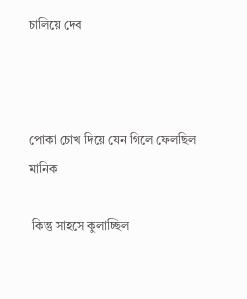চালিয়ে দেব



পোকা চোখ দিয়ে যেন গিলে ফেলছিল মানিক

 কিন্তু সাহসে কুলাচ্ছিল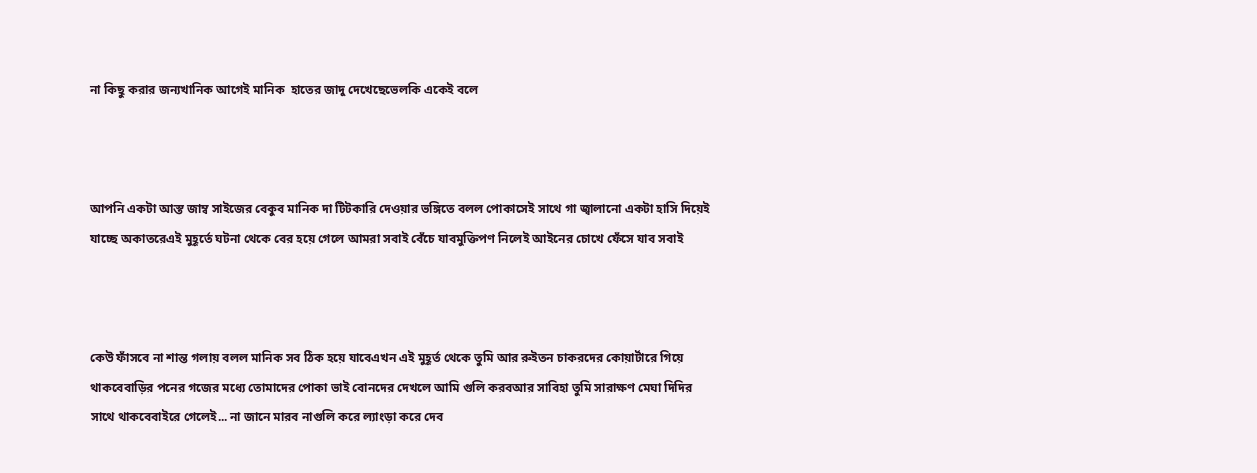না কিছু করার জন্যখানিক আগেই মানিক  হাতের জাদু দেখেছেভেলকি একেই বলে



আপনি একটা আস্ত জাম্ব সাইজের বেকুব মানিক দা টিটকারি দেওয়ার ভঙ্গিতে বলল পোকাসেই সাথে গা জ্বালানো একটা হাসি দিয়েই যাচ্ছে অকাতরেএই মুহূর্তে ঘটনা থেকে বের হয়ে গেলে আমরা সবাই বেঁচে যাবমুক্তিপণ নিলেই আইনের চোখে ফেঁসে যাব সবাই



কেউ ফাঁসবে না শান্ত গলায় বলল মানিক সব ঠিক হয়ে যাবেএখন এই মুহূর্ত থেকে তুমি আর রুইতন চাকরদের কোয়ার্টারে গিয়ে থাকবেবাড়ির পনের গজের মধ্যে তোমাদের পোকা ভাই বোনদের দেখলে আমি গুলি করবআর সাবিহা তুমি সারাক্ষণ মেঘা দিদির সাথে থাকবেবাইরে গেলেই... না জানে মারব নাগুলি করে ল্যাংড়া করে দেব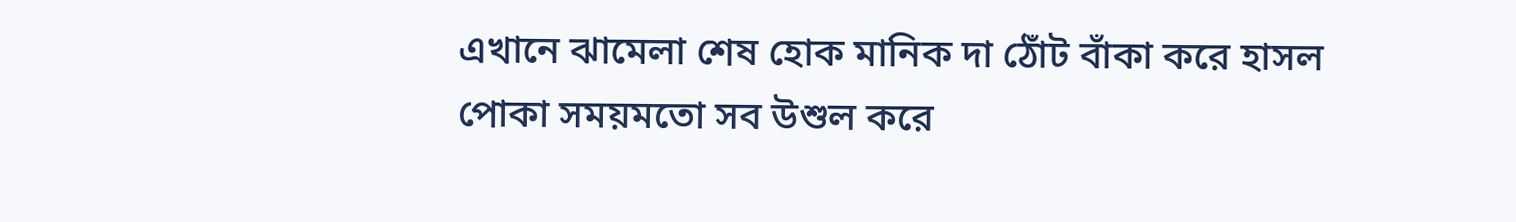এখানে ঝামেলা শেষ হোক মানিক দা ঠোঁট বাঁকা করে হাসল পোকা সময়মতো সব উশুল করে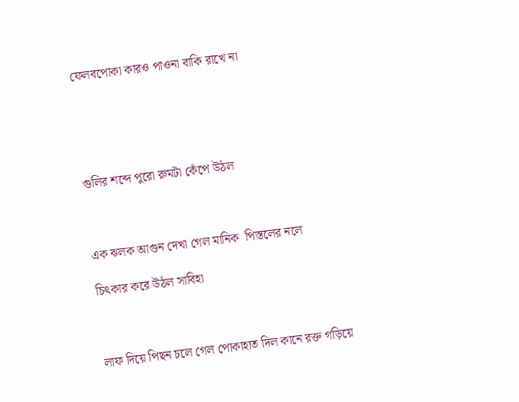ফেলবপোকা কারও পাওনা বাকি রাখে না





গুলির শব্দে পুরো রুমটা কেঁপে উঠল



এক ঝলক আগুন দেখা গেল মানিক  পিস্তলের নলে

চিৎকার করে উঠল সাবিহা



লাফ দিয়ে পিছন চলে গেল পোকাহাত দিল কানে রক্ত গড়িয়ে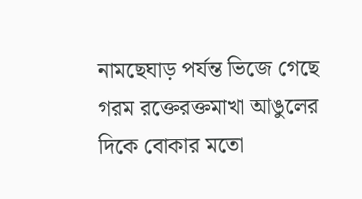নামছেঘাড় পর্যন্ত ভিজে গেছে গরম রক্তেরক্তমাখা আঙুলের দিকে বোকার মতো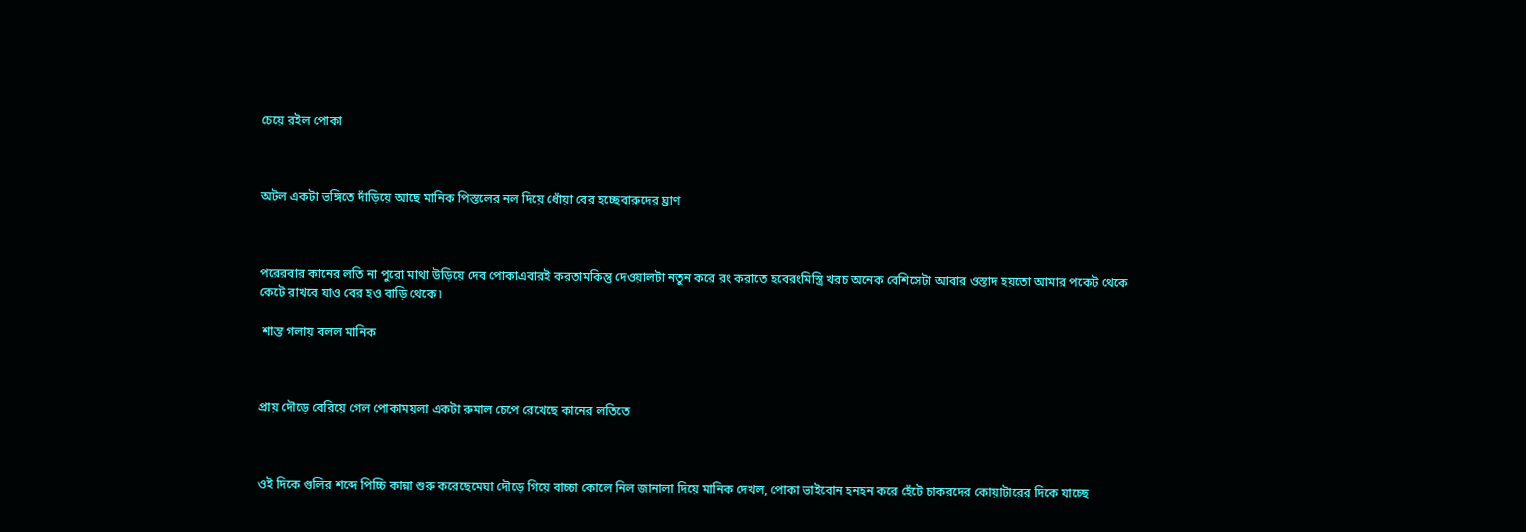চেয়ে রইল পোকা



অটল একটা ভঙ্গিতে দাঁড়িয়ে আছে মানিক পিস্তলের নল দিয়ে ধোঁয়া বের হচ্ছেবারুদের ঘ্রাণ



পরেরবার কানের লতি না পুরো মাথা উড়িয়ে দেব পোকাএবারই করতামকিন্তু দেওয়ালটা নতুন করে রং করাতে হবেরংমিস্ত্রি খরচ অনেক বেশিসেটা আবার ওস্তাদ হয়তো আমার পকেট থেকে কেটে রাখবে যাও বের হও বাড়ি থেকে ৷

 শান্ত গলায় বলল মানিক



প্রায় দৌড়ে বেরিয়ে গেল পোকাময়লা একটা রুমাল চেপে রেখেছে কানের লতিতে



ওই দিকে গুলির শব্দে পিচ্চি কান্না শুরু করেছেমেঘা দৌড়ে গিয়ে বাচ্চা কোলে নিল জানালা দিয়ে মানিক দেখল, পোকা ভাইবোন হনহন করে হেঁটে চাকরদের কোয়াটারের দিকে যাচ্ছে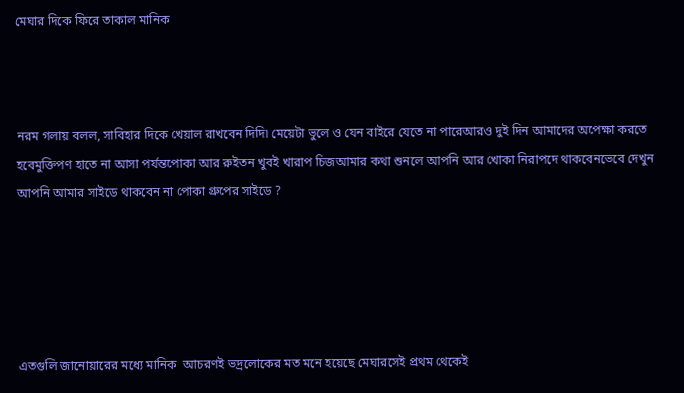মেঘার দিকে ফিরে তাকাল মানিক



নরম গলায় বলল, সাবিহার দিকে খেয়াল রাখবেন দিদি৷ মেয়েটা ভুলে ও যেন বাইরে যেতে না পারেআরও দুই দিন আমাদের অপেক্ষা করতে হবেমুক্তিপণ হাতে না আসা পর্যন্তপোকা আর রুইতন খুবই খারাপ চিজআমার কথা শুনলে আপনি আর খোকা নিরাপদে থাকবেনভেবে দেখুন আপনি আমার সাইডে থাকবেন না পোকা গ্রুপের সাইডে ?





এতগুলি জানোয়ারের মধ্যে মানিক  আচরণই ভদ্রলোকের মত মনে হয়েছে মেঘারসেই প্রথম থেকেই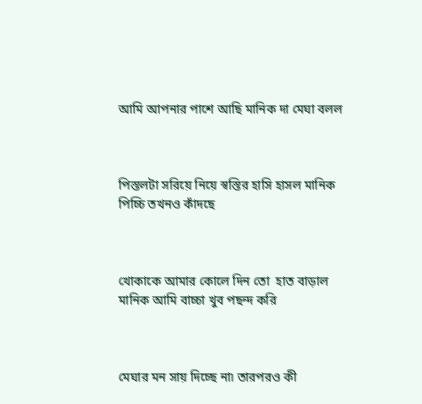আমি আপনার পাশে আছি মানিক দা মেঘা বলল



পিস্তলটা সরিয়ে নিয়ে স্বস্তির হাসি হাসল মানিক পিচ্চি তখনও কাঁদছে



খোকাকে আমার কোলে দিন তো  হাত বাড়াল মানিক আমি বাচ্চা খুব পছন্দ করি



মেঘার মন সায় দিচ্ছে না৷ তারপরও কী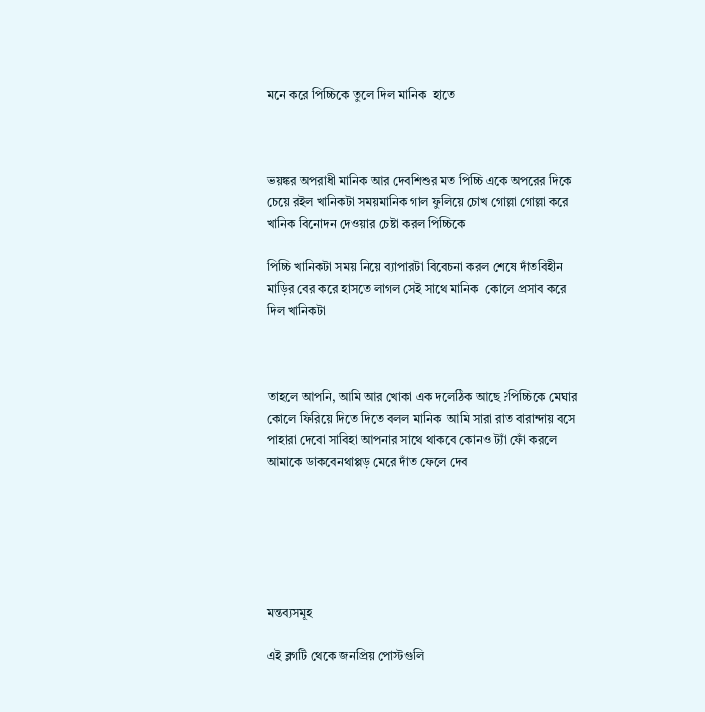মনে করে পিচ্চিকে তুলে দিল মানিক  হাতে



ভয়ঙ্কর অপরাধী মানিক আর দেবশিশুর মত পিচ্চি একে অপরের দিকে চেয়ে রইল খানিকটা সময়মানিক গাল ফুলিয়ে চোখ গোল্লা গোল্লা করে খানিক বিনোদন দেওয়ার চেষ্টা করল পিচ্চিকে

পিচ্চি খানিকটা সময় নিয়ে ব্যাপারটা বিবেচনা করল শেষে দাঁতবিহীন মাড়ির বের করে হাসতে লাগল সেই সাথে মানিক  কোলে প্রসাব করে দিল খানিকটা



তাহলে আপনি, আমি আর খোকা এক দলেঠিক আছে ?পিচ্চিকে মেঘার কোলে ফিরিয়ে দিতে দিতে বলল মানিক  আমি সারা রাত বারান্দায় বসে পাহারা দেবো সাবিহা আপনার সাথে থাকবে কোনও ট্যাঁ ফোঁ করলে আমাকে ডাকবেনথাপ্পড় মেরে দাঁত ফেলে দেব






মন্তব্যসমূহ

এই ব্লগটি থেকে জনপ্রিয় পোস্টগুলি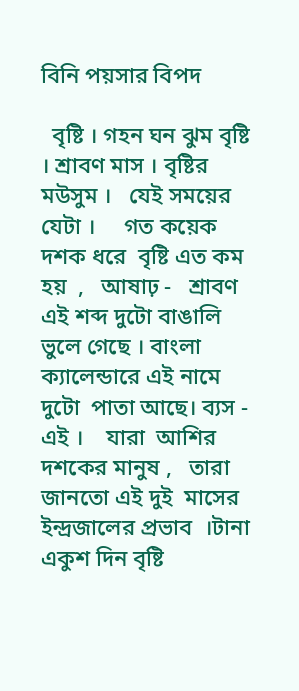বিনি পয়সার বিপদ

  বৃষ্টি । গহন ঘন ঝুম বৃষ্টি । শ্রাবণ মাস । বৃষ্টির  মউসুম ।   যেই সময়ের যেটা ।     গত কয়েক  দশক ধরে  বৃষ্টি এত কম হয়  ,   আষাঢ় -   শ্রাবণ এই শব্দ দুটো বাঙালি ভুলে গেছে । বাংলা ক্যালেন্ডারে এই নামে দুটো  পাতা আছে। ব্যস - এই ।    যারা  আশির দশকের মানুষ ,   তারা জানতো এই দুই  মাসের  ইন্দ্রজালের প্রভাব  ।টানা একুশ দিন বৃষ্টি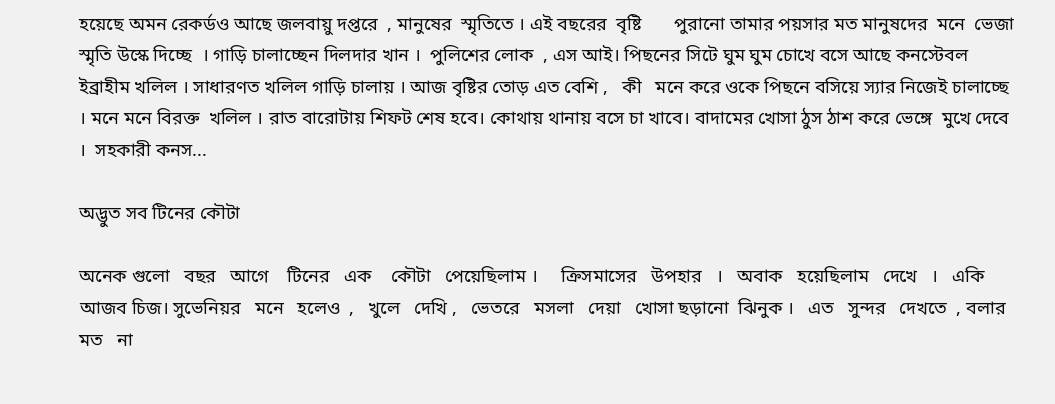হয়েছে অমন রেকর্ডও আছে জলবায়ু দপ্তরে  , মানুষের  স্মৃতিতে । এই বছরের  বৃষ্টি       পুরানো তামার পয়সার মত মানুষদের  মনে  ভেজা স্মৃতি উস্কে দিচ্ছে  । গাড়ি চালাচ্ছেন দিলদার খান ।  পুলিশের লোক  , এস আই। পিছনের সিটে ঘুম ঘুম চোখে বসে আছে কনস্টেবল  ইব্রাহীম খলিল । সাধারণত খলিল গাড়ি চালায় । আজ বৃষ্টির তোড় এত বেশি ,   কী   মনে করে ওকে পিছনে বসিয়ে স্যার নিজেই চালাচ্ছে । মনে মনে বিরক্ত  খলিল । রাত বারোটায় শিফট শেষ হবে। কোথায় থানায় বসে চা খাবে। বাদামের খোসা ঠুস ঠাশ করে ভেঙ্গে  মুখে দেবে ।  সহকারী কনস...

অদ্ভুত সব টিনের কৌটা

অনেক গুলো   বছর   আগে    টিনের   এক    কৌটা   পেয়েছিলাম ।     ক্রিসমাসের   উপহার   ।   অবাক   হয়েছিলাম   দেখে   ।   একি আজব চিজ। সুভেনিয়র   মনে   হলেও  ,   খুলে   দেখি ,   ভেতরে   মসলা   দেয়া   খোসা ছড়ানো  ঝিনুক ।   এত   সুন্দর   দেখতে  , বলার   মত   না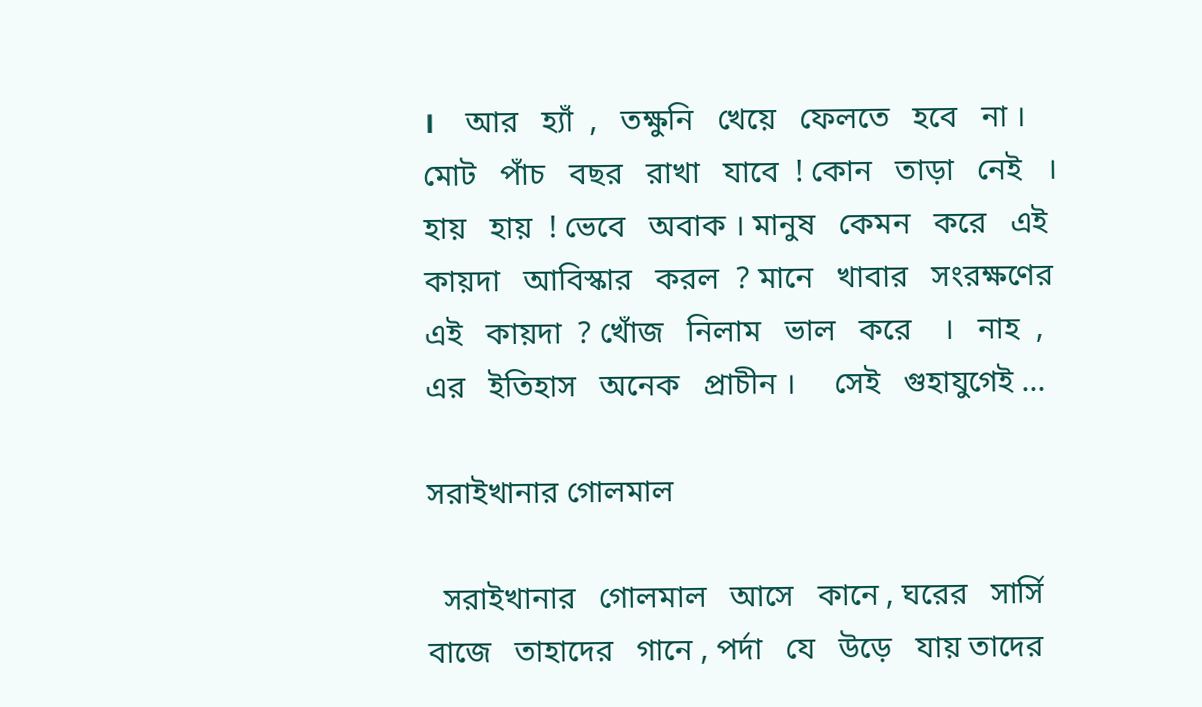।    আর   হ্যাঁ  ,   তক্ষুনি   খেয়ে   ফেলতে   হবে   না ।   মোট   পাঁচ   বছর   রাখা   যাবে  ! কোন   তাড়া   নেই   ।     হায়   হায়  ! ভেবে   অবাক । মানুষ   কেমন   করে   এই   কায়দা   আবিস্কার   করল  ? মানে   খাবার   সংরক্ষণের   এই   কায়দা  ? খোঁজ   নিলাম   ভাল   করে    ।   নাহ  ,   এর   ইতিহাস   অনেক   প্রাচীন ।     সেই   গুহাযুগেই ...

সরাইখানার গোলমাল

  সরাইখানার   গোলমাল   আসে   কানে , ঘরের   সার্সি   বাজে   তাহাদের   গানে , পর্দা   যে   উড়ে   যায় তাদের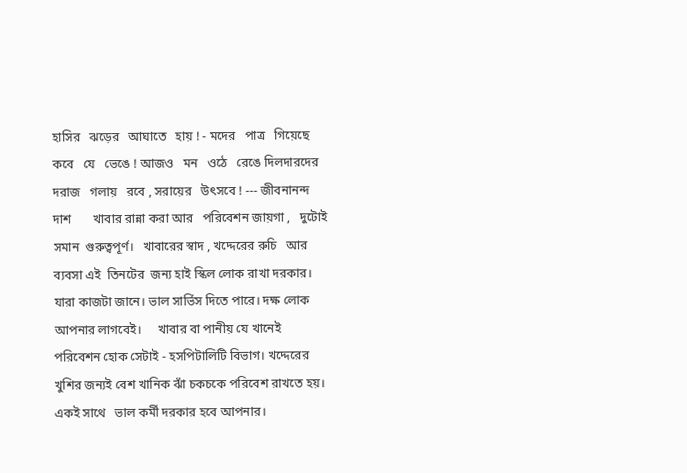হাসির   ঝড়ের   আঘাতে   হায় ! - মদের   পাত্র   গিয়েছে   কবে   যে   ভেঙে ! আজও   মন   ওঠে   রেঙে দিলদারদের   দরাজ   গলায়   রবে , সরায়ের   উৎসবে ! --- জীবনানন্দ   দাশ       খাবার রান্না করা আর   পরিবেশন জায়গা ,   দুটোই  সমান  গুরুত্বপূর্ণ।   খাবারের স্বাদ , খদ্দেরের রুচি   আর ব্যবসা এই  তিনটের  জন্য হাই স্কিল লোক রাখা দরকার। যারা কাজটা জানে। ভাল সার্ভিস দিতে পারে। দক্ষ লোক আপনার লাগবেই।     খাবার বা পানীয় যে খানেই পরিবেশন হোক সেটাই - হসপিটালিটি বিভাগ। খদ্দেরের খুশির জন্যই বেশ খানিক ঝাঁ চকচকে পরিবেশ রাখতে হয়।   একই সাথে   ভাল কর্মী দরকার হবে আপনার।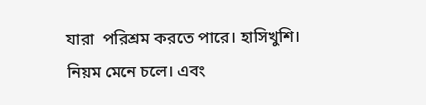যারা  পরিশ্রম করতে পারে। হাসিখুশি। নিয়ম মেনে চলে। এবং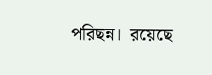পরিছন্ন।  রয়েছে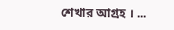শেখার আগ্রহ । ...